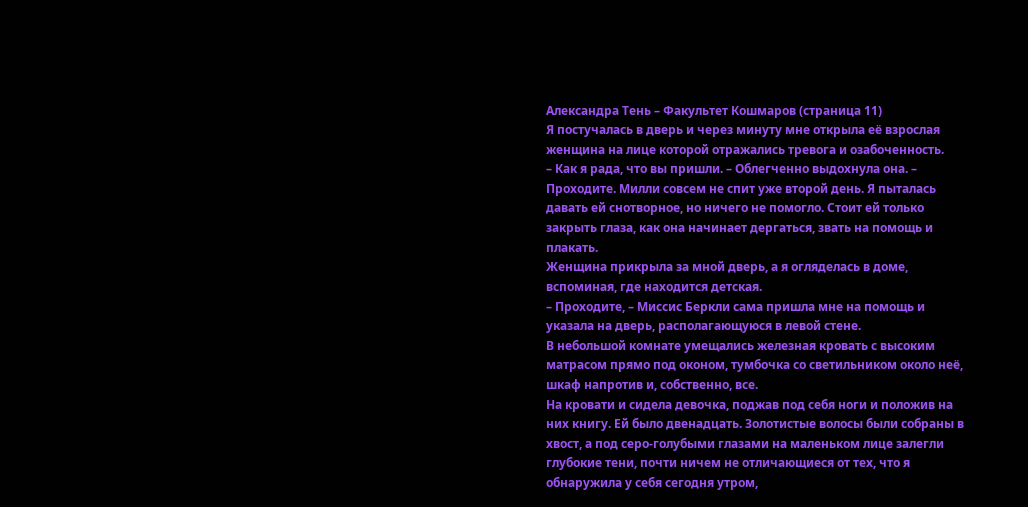Александра Тень – Факультет Кошмаров (страница 11)
Я постучалась в дверь и через минуту мне открыла её взрослая женщина на лице которой отражались тревога и озабоченность.
– Как я рада, что вы пришли. – Облегченно выдохнула она. – Проходите. Милли совсем не спит уже второй день. Я пыталась давать ей снотворное, но ничего не помогло. Стоит ей только закрыть глаза, как она начинает дергаться, звать на помощь и плакать.
Женщина прикрыла за мной дверь, а я огляделась в доме, вспоминая, где находится детская.
– Проходите, – Миссис Беркли сама пришла мне на помощь и указала на дверь, располагающуюся в левой стене.
В небольшой комнате умещались железная кровать с высоким матрасом прямо под оконом, тумбочка со светильником около неё, шкаф напротив и, собственно, все.
На кровати и сидела девочка, поджав под себя ноги и положив на них книгу. Ей было двенадцать. Золотистые волосы были собраны в хвост, а под серо-голубыми глазами на маленьком лице залегли глубокие тени, почти ничем не отличающиеся от тех, что я обнаружила у себя сегодня утром,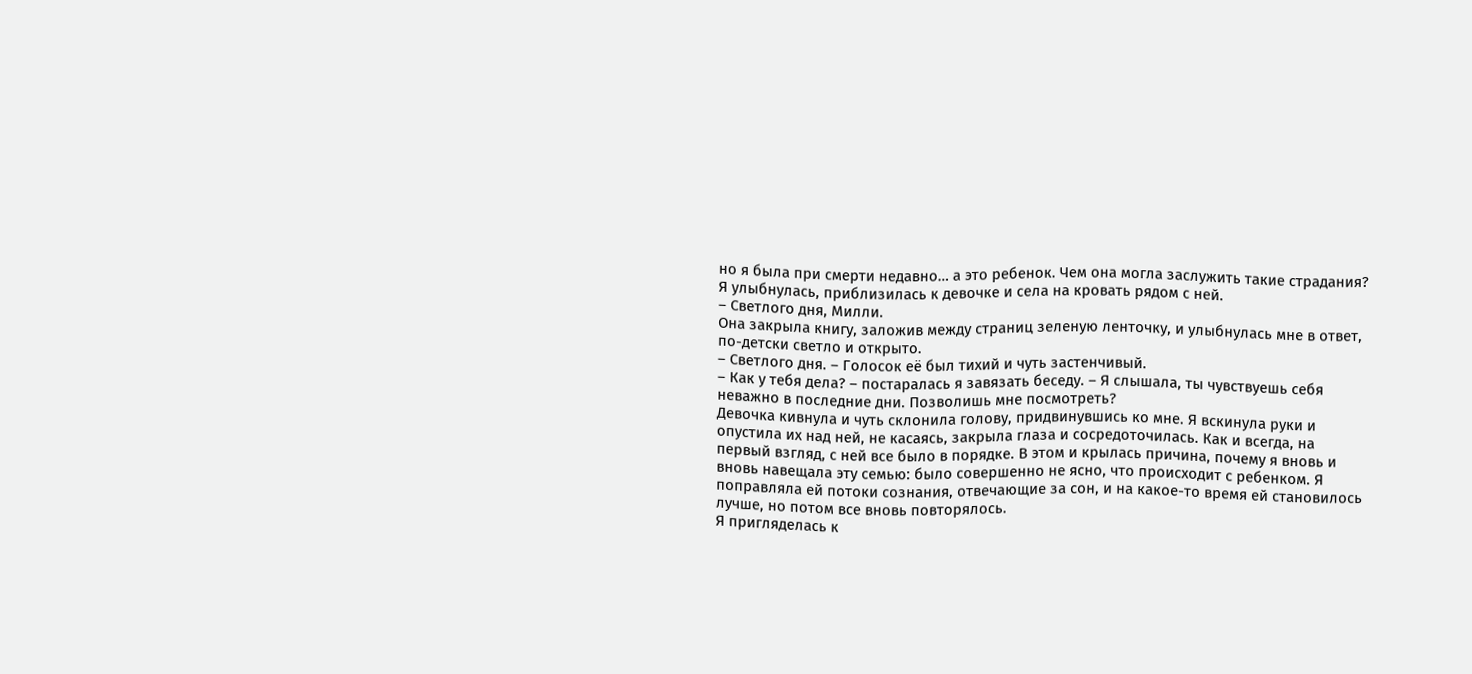но я была при смерти недавно… а это ребенок. Чем она могла заслужить такие страдания?
Я улыбнулась, приблизилась к девочке и села на кровать рядом с ней.
– Светлого дня, Милли.
Она закрыла книгу, заложив между страниц зеленую ленточку, и улыбнулась мне в ответ, по-детски светло и открыто.
– Светлого дня. – Голосок её был тихий и чуть застенчивый.
– Как у тебя дела? – постаралась я завязать беседу. – Я слышала, ты чувствуешь себя неважно в последние дни. Позволишь мне посмотреть?
Девочка кивнула и чуть склонила голову, придвинувшись ко мне. Я вскинула руки и опустила их над ней, не касаясь, закрыла глаза и сосредоточилась. Как и всегда, на первый взгляд, с ней все было в порядке. В этом и крылась причина, почему я вновь и вновь навещала эту семью: было совершенно не ясно, что происходит с ребенком. Я поправляла ей потоки сознания, отвечающие за сон, и на какое-то время ей становилось лучше, но потом все вновь повторялось.
Я пригляделась к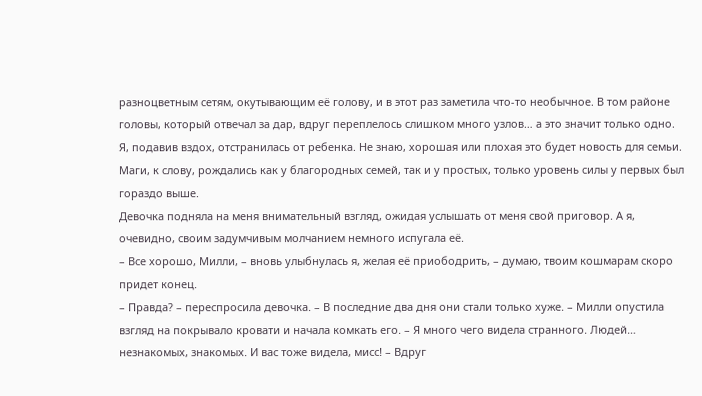разноцветным сетям, окутывающим её голову, и в этот раз заметила что-то необычное. В том районе головы, который отвечал за дар, вдруг переплелось слишком много узлов… а это значит только одно.
Я, подавив вздох, отстранилась от ребенка. Не знаю, хорошая или плохая это будет новость для семьи. Маги, к слову, рождались как у благородных семей, так и у простых, только уровень силы у первых был гораздо выше.
Девочка подняла на меня внимательный взгляд, ожидая услышать от меня свой приговор. А я, очевидно, своим задумчивым молчанием немного испугала её.
– Все хорошо, Милли, – вновь улыбнулась я, желая её приободрить, – думаю, твоим кошмарам скоро придет конец.
– Правда? – переспросила девочка. – В последние два дня они стали только хуже. – Милли опустила взгляд на покрывало кровати и начала комкать его. – Я много чего видела странного. Людей… незнакомых, знакомых. И вас тоже видела, мисс! – Вдруг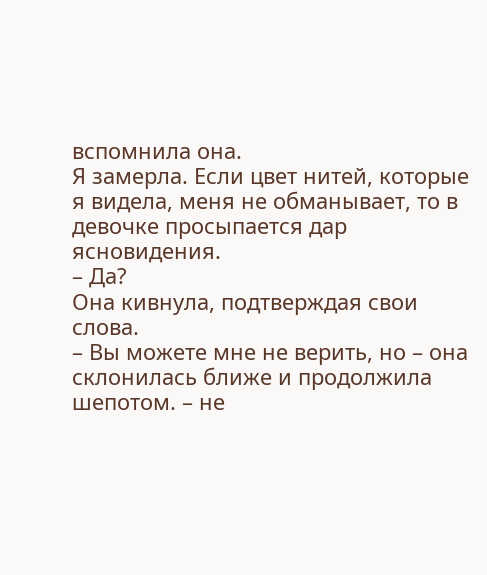вспомнила она.
Я замерла. Если цвет нитей, которые я видела, меня не обманывает, то в девочке просыпается дар ясновидения.
– Да?
Она кивнула, подтверждая свои слова.
– Вы можете мне не верить, но – она склонилась ближе и продолжила шепотом. – не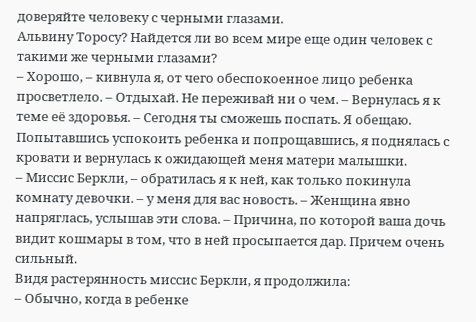доверяйте человеку с черными глазами.
Альвину Торосу? Найдется ли во всем мире еще один человек с такими же черными глазами?
– Хорошо, – кивнула я, от чего обеспокоенное лицо ребенка просветлело. – Отдыхай. Не переживай ни о чем. – Вернулась я к теме её здоровья. – Сегодня ты сможешь поспать. Я обещаю.
Попытавшись успокоить ребенка и попрощавшись, я поднялась с кровати и вернулась к ожидающей меня матери малышки.
– Миссис Беркли, – обратилась я к ней, как только покинула комнату девочки. – у меня для вас новость. – Женщина явно напряглась, услышав эти слова. – Причина, по которой ваша дочь видит кошмары в том, что в ней просыпается дар. Причем очень сильный.
Видя растерянность миссис Беркли, я продолжила:
– Обычно, когда в ребенке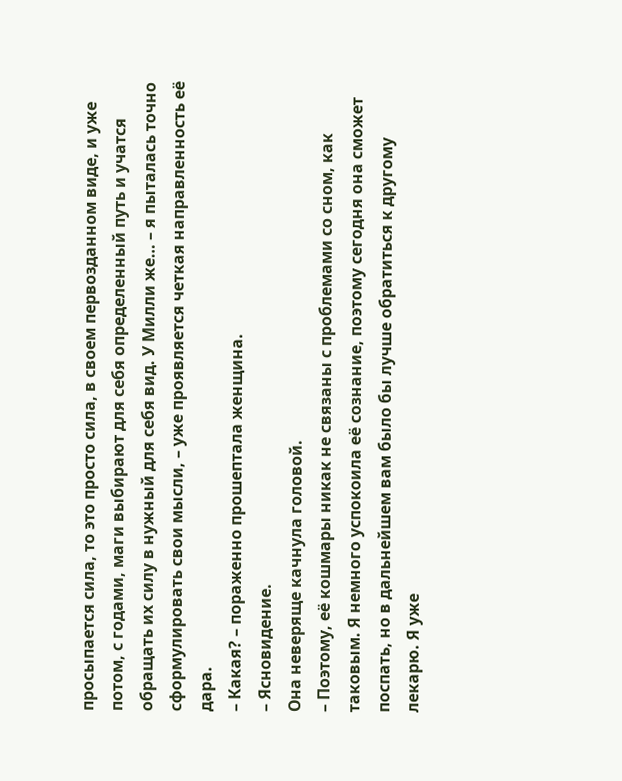просыпается сила, то это просто сила, в своем первозданном виде, и уже потом, с годами, маги выбирают для себя определенный путь и учатся обращать их силу в нужный для себя вид. У Милли же… – я пыталась точно сформулировать свои мысли, – уже проявляется четкая направленность её дара.
– Какая? – пораженно прошептала женщина.
– Ясновидение.
Она неверяще качнула головой.
– Поэтому, её кошмары никак не связаны с проблемами со сном, как таковым. Я немного успокоила её сознание, поэтому сегодня она сможет поспать, но в дальнейшем вам было бы лучше обратиться к другому лекарю. Я уже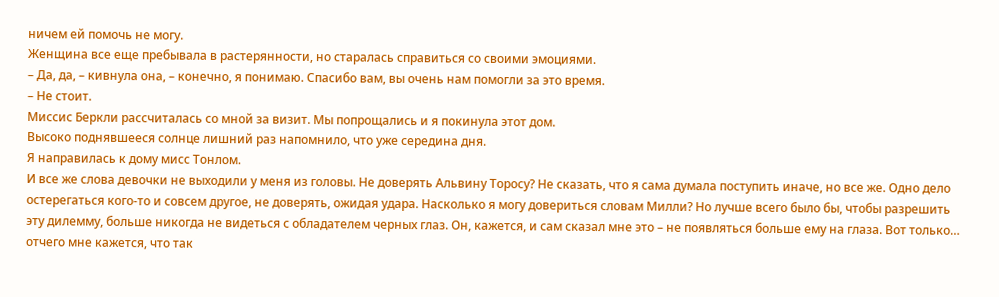ничем ей помочь не могу.
Женщина все еще пребывала в растерянности, но старалась справиться со своими эмоциями.
– Да, да, – кивнула она, – конечно, я понимаю. Спасибо вам, вы очень нам помогли за это время.
– Не стоит.
Миссис Беркли рассчиталась со мной за визит. Мы попрощались и я покинула этот дом.
Высоко поднявшееся солнце лишний раз напомнило, что уже середина дня.
Я направилась к дому мисс Тонлом.
И все же слова девочки не выходили у меня из головы. Не доверять Альвину Торосу? Не сказать, что я сама думала поступить иначе, но все же. Одно дело остерегаться кого-то и совсем другое, не доверять, ожидая удара. Насколько я могу довериться словам Милли? Но лучше всего было бы, чтобы разрешить эту дилемму, больше никогда не видеться с обладателем черных глаз. Он, кажется, и сам сказал мне это – не появляться больше ему на глаза. Вот только… отчего мне кажется, что так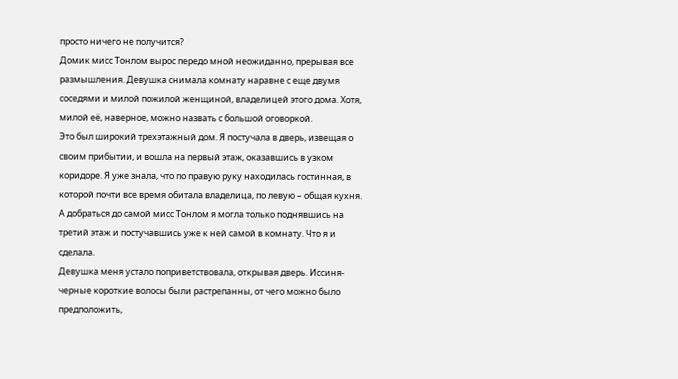просто ничего не получится?
Домик мисс Тонлом вырос передо мной неожиданно, прерывая все размышления. Девушка снимала комнату наравне с еще двумя соседями и милой пожилой женщиной, владелицей этого дома. Хотя, милой её, наверное, можно назвать с большой оговоркой.
Это был широкий трехэтажный дом. Я постучала в дверь, извещая о своим прибытии, и вошла на первый этаж, оказавшись в узком коридоре. Я уже знала, что по правую руку находилась гостинная, в которой почти все время обитала владелица, по левую – общая кухня. А добраться до самой мисс Тонлом я могла только поднявшись на третий этаж и постучавшись уже к ней самой в комнату. Что я и сделала.
Девушка меня устало поприветствовала, открывая дверь. Иссиня-черные короткие волосы были растрепанны, от чего можно было предположить,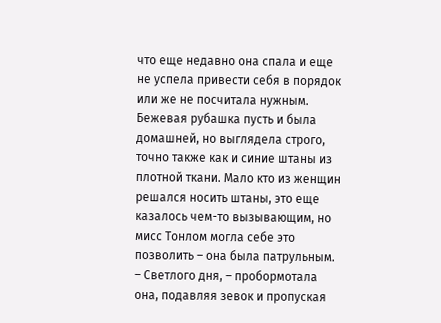что еще недавно она спала и еще не успела привести себя в порядок или же не посчитала нужным. Бежевая рубашка пусть и была домашней, но выглядела строго, точно также как и синие штаны из плотной ткани. Мало кто из женщин решался носить штаны, это еще казалось чем-то вызывающим, но мисс Тонлом могла себе это позволить – она была патрульным.
– Светлого дня, – пробормотала она, подавляя зевок и пропуская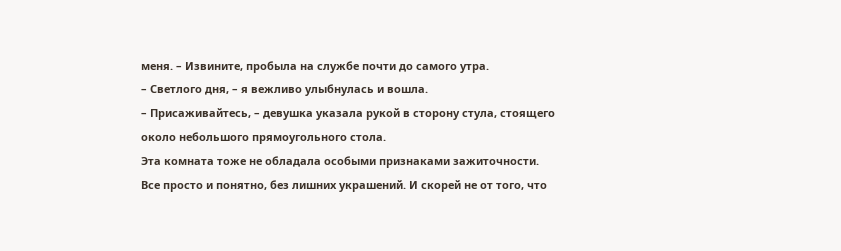меня. – Извините, пробыла на службе почти до самого утра.
– Светлого дня, – я вежливо улыбнулась и вошла.
– Присаживайтесь, – девушка указала рукой в сторону стула, стоящего около небольшого прямоугольного стола.
Эта комната тоже не обладала особыми признаками зажиточности. Все просто и понятно, без лишних украшений. И скорей не от того, что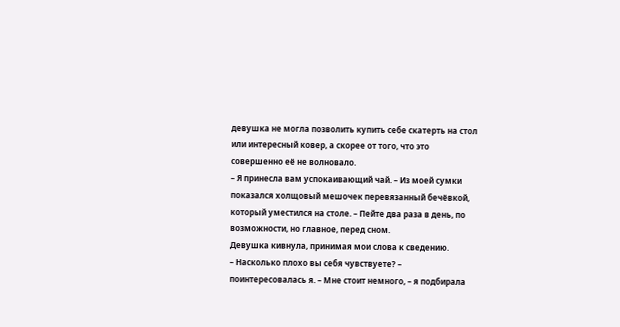девушка не могла позволить купить себе скатерть на стол или интересный ковер, а скорее от того, что это совершенно её не волновало.
– Я принесла вам успокаивающий чай. – Из моей сумки показался холщовый мешочек перевязанный бечёвкой, который уместился на столе. – Пейте два раза в день, по возможности, но главное, перед сном.
Девушка кивнула, принимая мои слова к сведению.
– Насколько плохо вы себя чувствуете? – поинтересовалась я. – Мне стоит немного, – я подбирала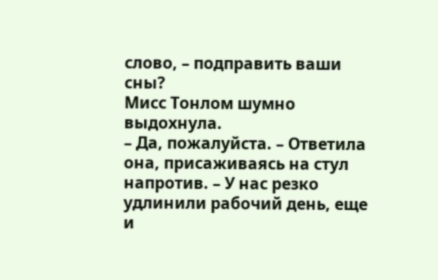слово, – подправить ваши сны?
Мисс Тонлом шумно выдохнула.
– Да, пожалуйста. – Ответила она, присаживаясь на стул напротив. – У нас резко удлинили рабочий день, еще и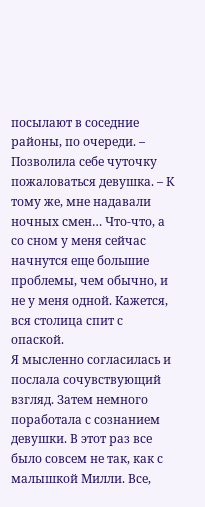посылают в соседние районы, по очереди. – Позволила себе чуточку пожаловаться девушка. – К тому же, мне надавали ночных смен… Что-что, а со сном у меня сейчас начнутся еще большие проблемы, чем обычно, и не у меня одной. Кажется, вся столица спит с опаской.
Я мысленно согласилась и послала сочувствующий взгляд. Затем немного поработала с сознанием девушки. В этот раз все было совсем не так, как с малышкой Милли. Все,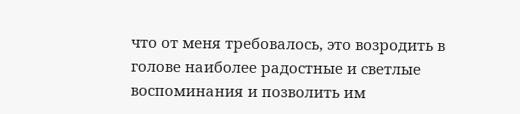что от меня требовалось, это возродить в голове наиболее радостные и светлые воспоминания и позволить им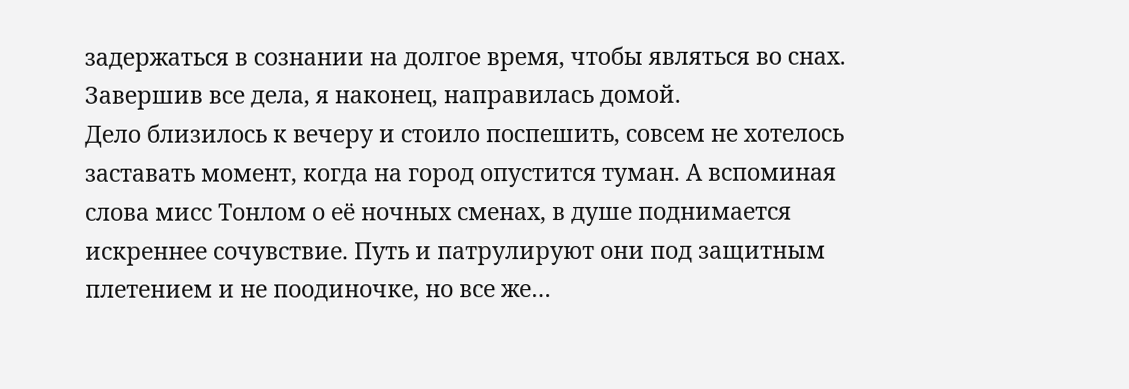задержаться в сознании на долгое время, чтобы являться во снах.
Завершив все дела, я наконец, направилась домой.
Дело близилось к вечеру и стоило поспешить, совсем не хотелось заставать момент, когда на город опустится туман. А вспоминая слова мисс Тонлом о её ночных сменах, в душе поднимается искреннее сочувствие. Путь и патрулируют они под защитным плетением и не поодиночке, но все же…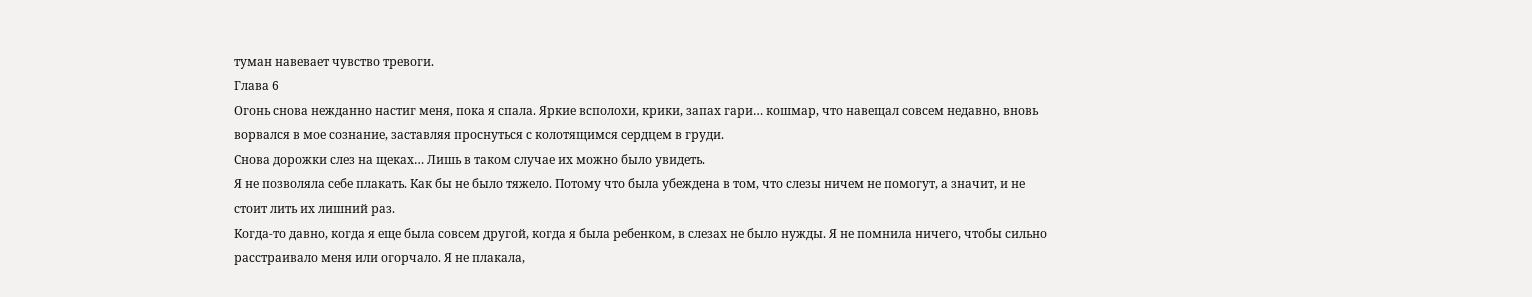туман навевает чувство тревоги.
Глава 6
Огонь снова нежданно настиг меня, пока я спала. Яркие всполохи, крики, запах гари… кошмар, что навещал совсем недавно, вновь ворвался в мое сознание, заставляя проснуться с колотящимся сердцем в груди.
Снова дорожки слез на щеках… Лишь в таком случае их можно было увидеть.
Я не позволяла себе плакать. Как бы не было тяжело. Потому что была убеждена в том, что слезы ничем не помогут, а значит, и не стоит лить их лишний раз.
Когда-то давно, когда я еще была совсем другой, когда я была ребенком, в слезах не было нужды. Я не помнила ничего, чтобы сильно расстраивало меня или огорчало. Я не плакала,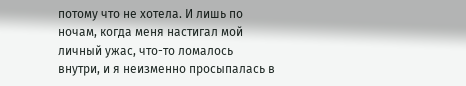потому что не хотела. И лишь по ночам, когда меня настигал мой личный ужас, что-то ломалось внутри, и я неизменно просыпалась в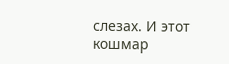слезах. И этот кошмар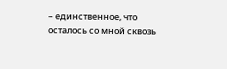– единственное, что осталось со мной сквозь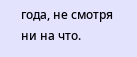года, не смотря ни на что.